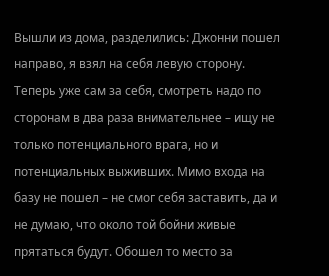Вышли из дома, разделились: Джонни пошел направо, я взял на себя левую сторону. Теперь уже сам за себя, смотреть надо по сторонам в два раза внимательнее – ищу не только потенциального врага, но и потенциальных выживших. Мимо входа на базу не пошел – не смог себя заставить, да и не думаю, что около той бойни живые прятаться будут. Обошел то место за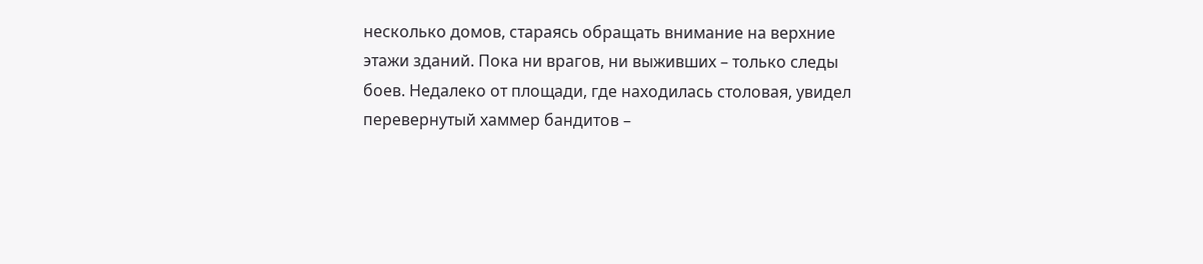несколько домов, стараясь обращать внимание на верхние этажи зданий. Пока ни врагов, ни выживших – только следы боев. Недалеко от площади, где находилась столовая, увидел перевернутый хаммер бандитов –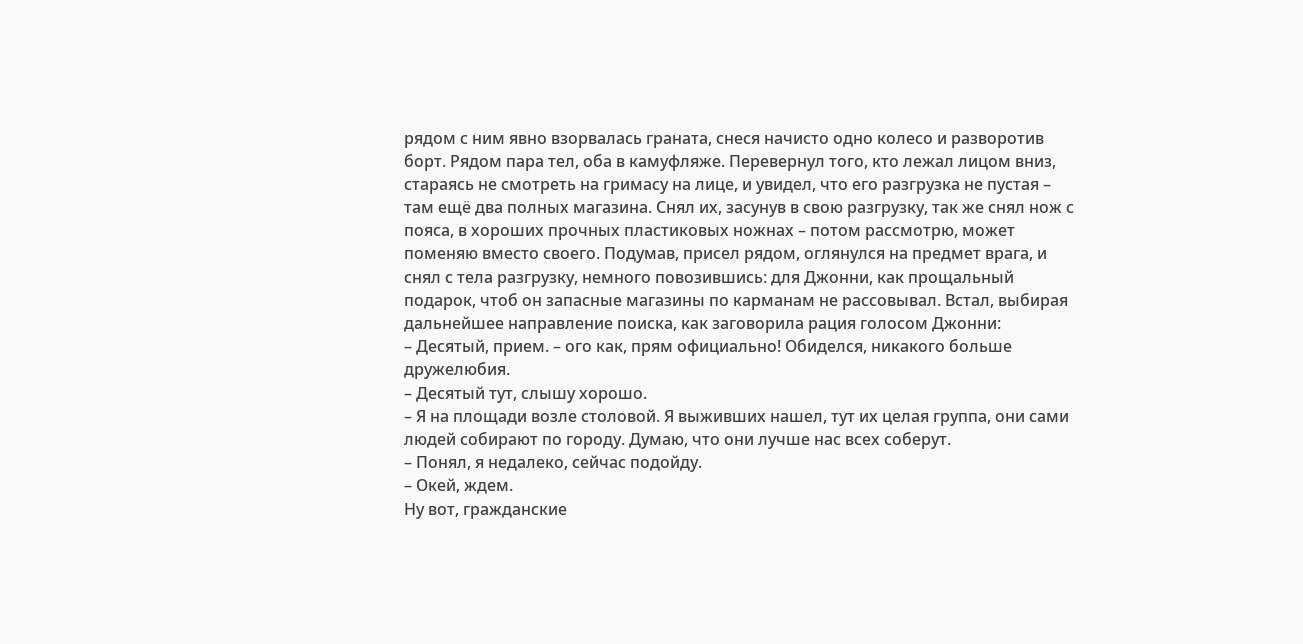рядом с ним явно взорвалась граната, снеся начисто одно колесо и разворотив борт. Рядом пара тел, оба в камуфляже. Перевернул того, кто лежал лицом вниз, стараясь не смотреть на гримасу на лице, и увидел, что его разгрузка не пустая – там ещё два полных магазина. Снял их, засунув в свою разгрузку, так же снял нож с пояса, в хороших прочных пластиковых ножнах – потом рассмотрю, может поменяю вместо своего. Подумав, присел рядом, оглянулся на предмет врага, и снял с тела разгрузку, немного повозившись: для Джонни, как прощальный подарок, чтоб он запасные магазины по карманам не рассовывал. Встал, выбирая дальнейшее направление поиска, как заговорила рация голосом Джонни:
– Десятый, прием. – ого как, прям официально! Обиделся, никакого больше дружелюбия.
– Десятый тут, слышу хорошо.
– Я на площади возле столовой. Я выживших нашел, тут их целая группа, они сами людей собирают по городу. Думаю, что они лучше нас всех соберут.
– Понял, я недалеко, сейчас подойду.
– Окей, ждем.
Ну вот, гражданские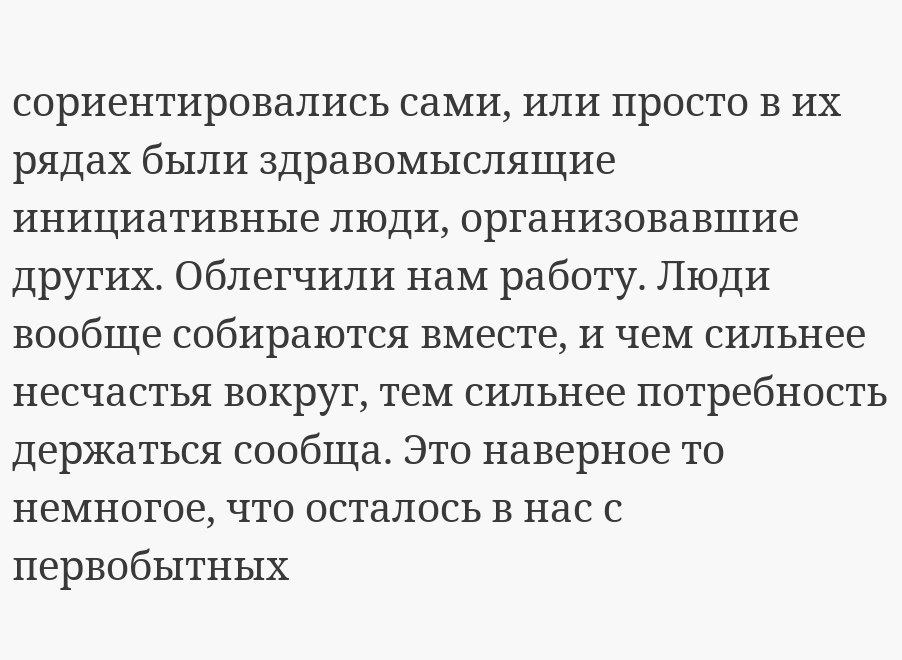сориентировались сами, или просто в их рядах были здравомыслящие инициативные люди, организовавшие других. Облегчили нам работу. Люди вообще собираются вместе, и чем сильнее несчастья вокруг, тем сильнее потребность держаться сообща. Это наверное то немногое, что осталось в нас с первобытных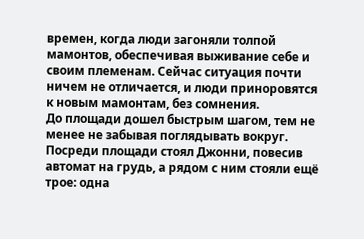времен, когда люди загоняли толпой мамонтов, обеспечивая выживание себе и своим племенам. Сейчас ситуация почти ничем не отличается, и люди приноровятся к новым мамонтам, без сомнения.
До площади дошел быстрым шагом, тем не менее не забывая поглядывать вокруг. Посреди площади стоял Джонни, повесив автомат на грудь, а рядом с ним стояли ещё трое: одна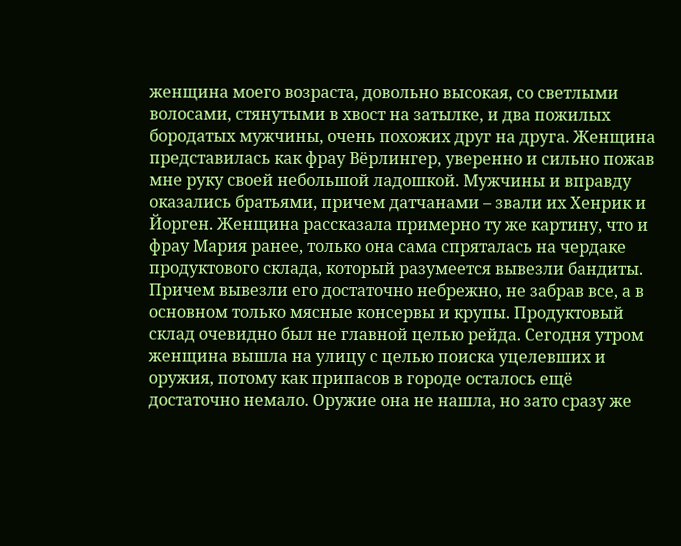женщина моего возраста, довольно высокая, со светлыми волосами, стянутыми в хвост на затылке, и два пожилых бородатых мужчины, очень похожих друг на друга. Женщина представилась как фрау Вёрлингер, уверенно и сильно пожав мне руку своей небольшой ладошкой. Мужчины и вправду оказались братьями, причем датчанами – звали их Хенрик и Йорген. Женщина рассказала примерно ту же картину, что и фрау Мария ранее, только она сама спряталась на чердаке продуктового склада, который разумеется вывезли бандиты. Причем вывезли его достаточно небрежно, не забрав все, а в основном только мясные консервы и крупы. Продуктовый склад очевидно был не главной целью рейда. Сегодня утром женщина вышла на улицу с целью поиска уцелевших и оружия, потому как припасов в городе осталось ещё достаточно немало. Оружие она не нашла, но зато сразу же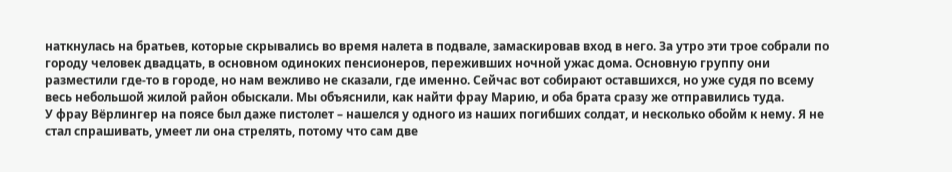наткнулась на братьев, которые скрывались во время налета в подвале, замаскировав вход в него. За утро эти трое собрали по городу человек двадцать, в основном одиноких пенсионеров, переживших ночной ужас дома. Основную группу они разместили где-то в городе, но нам вежливо не сказали, где именно. Сейчас вот собирают оставшихся, но уже судя по всему весь небольшой жилой район обыскали. Мы объяснили, как найти фрау Марию, и оба брата сразу же отправились туда.
У фрау Вёрлингер на поясе был даже пистолет – нашелся у одного из наших погибших солдат, и несколько обойм к нему. Я не стал спрашивать, умеет ли она стрелять, потому что сам две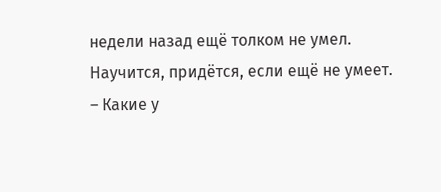недели назад ещё толком не умел. Научится, придётся, если ещё не умеет.
– Какие у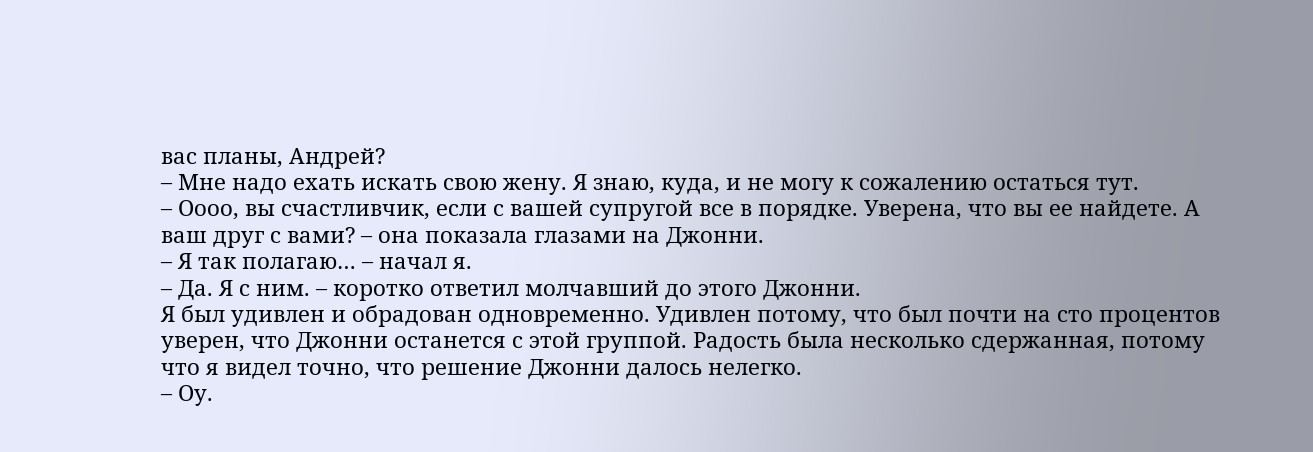вас планы, Андрей?
– Мне надо ехать искать свою жену. Я знаю, куда, и не могу к сожалению остаться тут.
– Оооо, вы счастливчик, если с вашей супругой все в порядке. Уверена, что вы ее найдете. А ваш друг с вами? – она показала глазами на Джонни.
– Я так полагаю… – начал я.
– Да. Я с ним. – коротко ответил молчавший до этого Джонни.
Я был удивлен и обрадован одновременно. Удивлен потому, что был почти на сто процентов уверен, что Джонни останется с этой группой. Радость была несколько сдержанная, потому что я видел точно, что решение Джонни далось нелегко.
– Оу.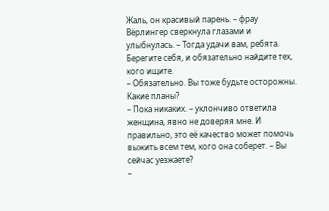Жаль, он красивый парень. – фрау Вёрлингер сверкнула глазами и улыбнулась. – Тогда удачи вам, ребята. Берегите себя, и обязательно найдите тех, кого ищите.
– Обязательно. Вы тоже будьте осторожны. Какие планы?
– Пока никаких. – уклончиво ответила женщина, явно не доверяя мне. И правильно, это её качество может помочь выжить всем тем, кого она соберет. – Вы сейчас уезжаете?
–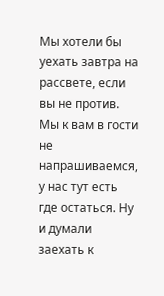Мы хотели бы уехать завтра на рассвете, если вы не против. Мы к вам в гости не напрашиваемся, у нас тут есть где остаться. Ну и думали заехать к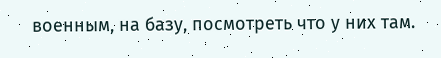военным, на базу, посмотреть что у них там.